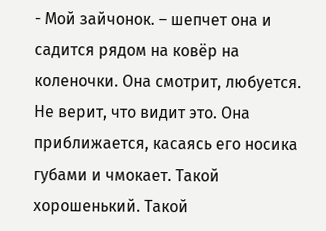- Мой зайчонок. – шепчет она и садится рядом на ковёр на коленочки. Она смотрит, любуется. Не верит, что видит это. Она приближается, касаясь его носика губами и чмокает. Такой хорошенький. Такой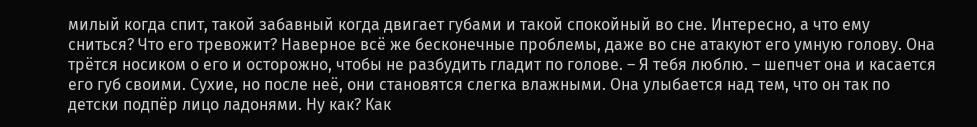милый когда спит, такой забавный когда двигает губами и такой спокойный во сне. Интересно, а что ему сниться? Что его тревожит? Наверное всё же бесконечные проблемы, даже во сне атакуют его умную голову. Она трётся носиком о его и осторожно, чтобы не разбудить гладит по голове. – Я тебя люблю. – шепчет она и касается его губ своими. Сухие, но после неё, они становятся слегка влажными. Она улыбается над тем, что он так по детски подпёр лицо ладонями. Ну как? Как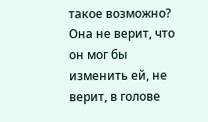такое возможно? Она не верит, что он мог бы изменить ей, не верит, в голове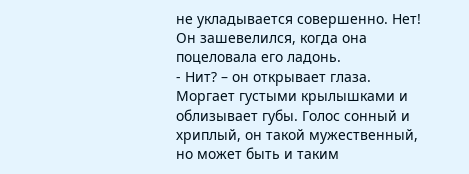не укладывается совершенно. Нет! Он зашевелился, когда она поцеловала его ладонь.
- Нит? – он открывает глаза. Моргает густыми крылышками и облизывает губы. Голос сонный и хриплый, он такой мужественный, но может быть и таким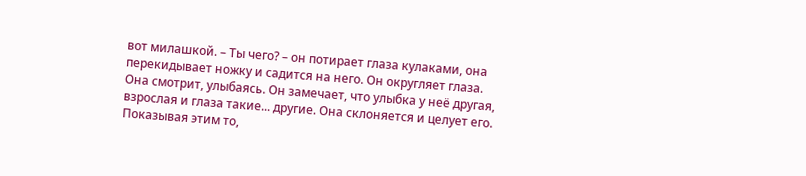вот милашкой. – Ты чего? – он потирает глаза кулаками, она перекидывает ножку и садится на него. Он округляет глаза. Она смотрит, улыбаясь. Он замечает, что улыбка у неё другая, взрослая и глаза такие... другие. Она склоняется и целует его. Показывая этим то,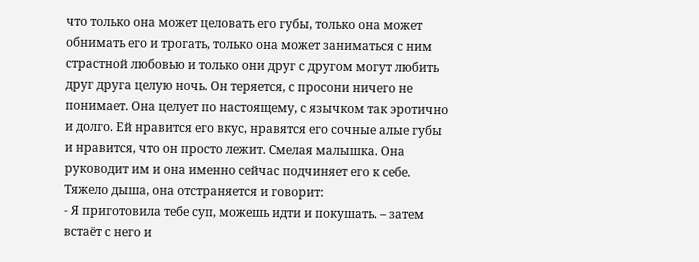что только она может целовать его губы, только она может обнимать его и трогать, только она может заниматься с ним страстной любовью и только они друг с другом могут любить друг друга целую ночь. Он теряется, с просони ничего не понимает. Она целует по настоящему, с язычком так эротично и долго. Ей нравится его вкус, нравятся его сочные алые губы и нравится, что он просто лежит. Смелая малышка. Она руководит им и она именно сейчас подчиняет его к себе. Тяжело дыша, она отстраняется и говорит:
- Я приготовила тебе суп, можешь идти и покушать. – затем встаёт с него и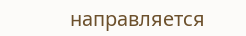направляется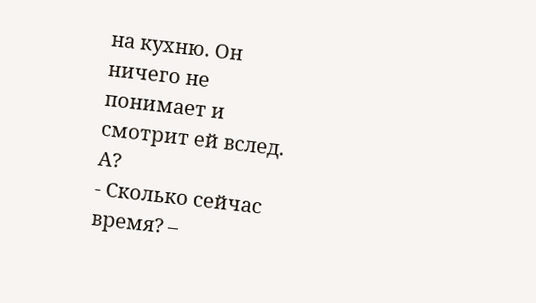на кухню. Он ничего не понимает и смотрит ей вслед. А?
- Сколько сейчас время? –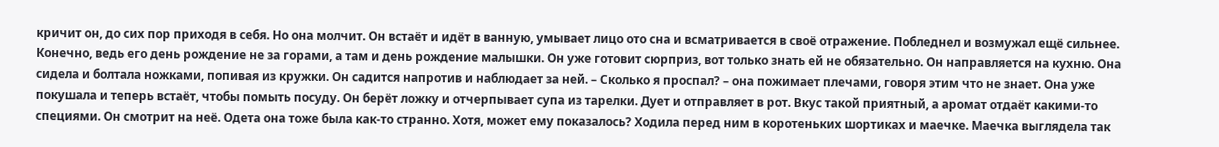кричит он, до сих пор приходя в себя. Но она молчит. Он встаёт и идёт в ванную, умывает лицо ото сна и всматривается в своё отражение. Побледнел и возмужал ещё сильнее. Конечно, ведь его день рождение не за горами, а там и день рождение малышки. Он уже готовит сюрприз, вот только знать ей не обязательно. Он направляется на кухню. Она сидела и болтала ножками, попивая из кружки. Он садится напротив и наблюдает за ней. – Сколько я проспал? – она пожимает плечами, говоря этим что не знает. Она уже покушала и теперь встаёт, чтобы помыть посуду. Он берёт ложку и отчерпывает супа из тарелки. Дует и отправляет в рот. Вкус такой приятный, а аромат отдаёт какими-то специями. Он смотрит на неё. Одета она тоже была как-то странно. Хотя, может ему показалось? Ходила перед ним в коротеньких шортиках и маечке. Маечка выглядела так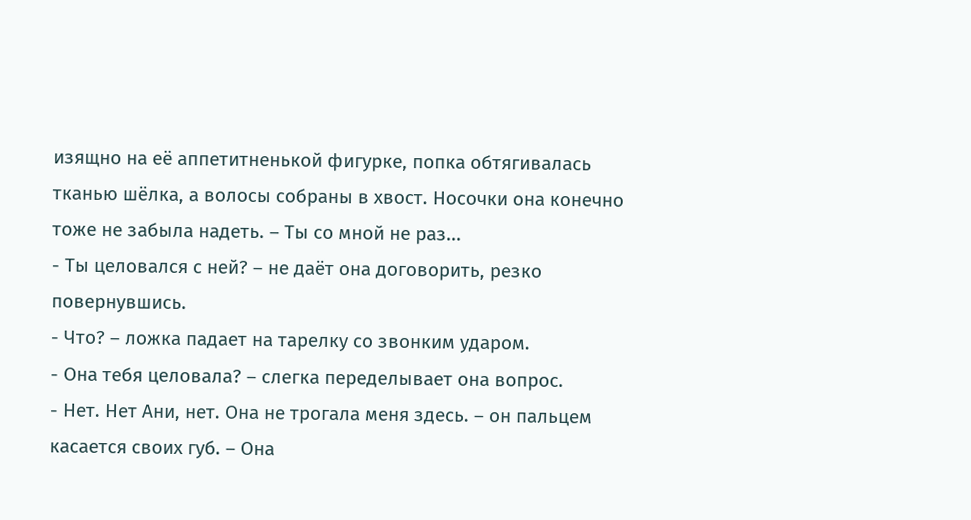изящно на её аппетитненькой фигурке, попка обтягивалась тканью шёлка, а волосы собраны в хвост. Носочки она конечно тоже не забыла надеть. – Ты со мной не раз...
- Ты целовался с ней? – не даёт она договорить, резко повернувшись.
- Что? – ложка падает на тарелку со звонким ударом.
- Она тебя целовала? – слегка переделывает она вопрос.
- Нет. Нет Ани, нет. Она не трогала меня здесь. – он пальцем касается своих губ. – Она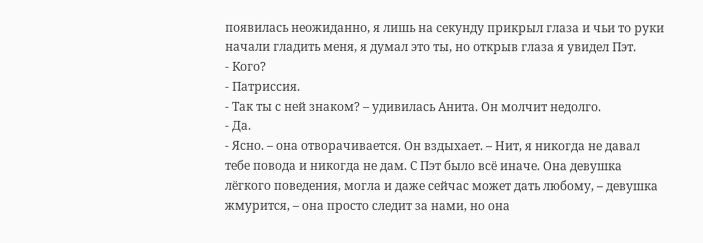появилась неожиданно, я лишь на секунду прикрыл глаза и чьи то руки начали гладить меня, я думал это ты, но открыв глаза я увидел Пэт.
- Кого?
- Патриссия.
- Так ты с ней знаком? – удивилась Анита. Он молчит недолго.
- Да.
- Ясно. – она отворачивается. Он вздыхает. – Нит, я никогда не давал тебе повода и никогда не дам. С Пэт было всё иначе. Она девушка лёгкого поведения, могла и даже сейчас может дать любому, – девушка жмурится, – она просто следит за нами, но она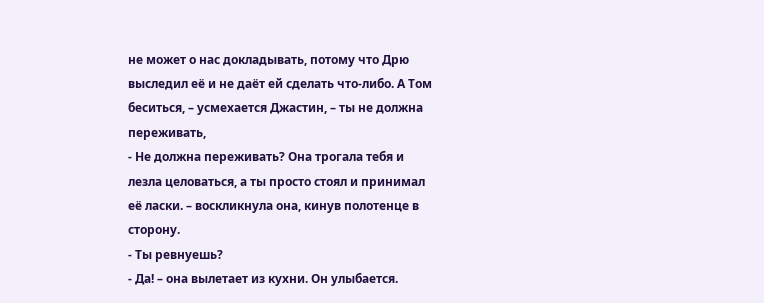не может о нас докладывать, потому что Дрю выследил её и не даёт ей сделать что-либо. А Том беситься, – усмехается Джастин, – ты не должна переживать,
- Не должна переживать? Она трогала тебя и лезла целоваться, а ты просто стоял и принимал её ласки. – воскликнула она, кинув полотенце в сторону.
- Ты ревнуешь?
- Да! – она вылетает из кухни. Он улыбается.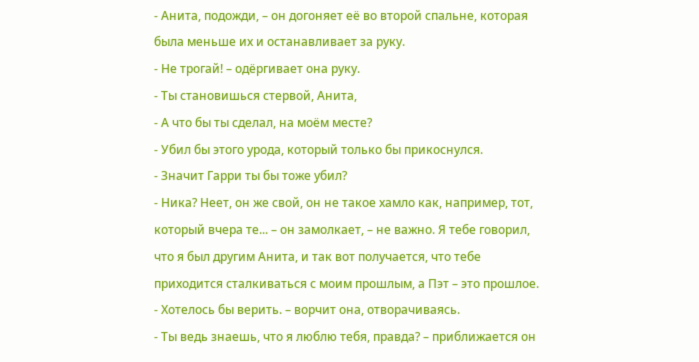- Анита, подожди, – он догоняет её во второй спальне, которая была меньше их и останавливает за руку.
- Не трогай! – одёргивает она руку.
- Ты становишься стервой, Анита,
- А что бы ты сделал, на моём месте?
- Убил бы этого урода, который только бы прикоснулся.
- Значит Гарри ты бы тоже убил?
- Ника? Неет, он же свой, он не такое хамло как, например, тот, который вчера те... – он замолкает, – не важно. Я тебе говорил, что я был другим Анита, и так вот получается, что тебе приходится сталкиваться с моим прошлым, а Пэт – это прошлое.
- Хотелось бы верить. – ворчит она, отворачиваясь.
- Ты ведь знаешь, что я люблю тебя, правда? – приближается он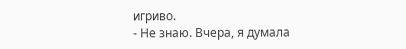игриво.
- Не знаю. Вчера, я думала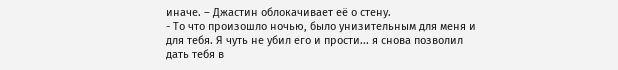иначе. – Джастин облокачивает её о стену.
- То что произошло ночью, было унизительным для меня и для тебя. Я чуть не убил его и прости... я снова позволил дать тебя в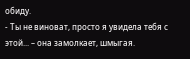обиду.
- Ты не виноват, просто я увидела тебя с этой... – она замолкает, шмыгая.